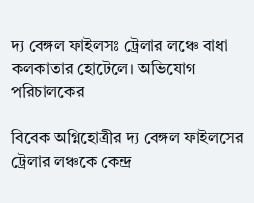দ্য বেঙ্গল ফাইলসঃ ট্রেলার লঞ্চে বাধা কলকাতার হোটেলে। অভিযোগ পরিচালকের

বিবেক অগ্নিহোত্রীর দ্য বেঙ্গল ফাইলসের ট্রেলার লঞ্চকে কেন্দ্র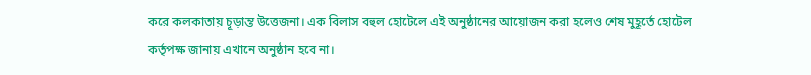করে কলকাতায় চূড়ান্ত উত্তেজনা। এক বিলাস বহুল হোটেলে এই অনুষ্ঠানের আয়োজন করা হলেও শেষ মুহূর্তে হোটেল কর্তৃপক্ষ জানায় এখানে অনুষ্ঠান হবে না।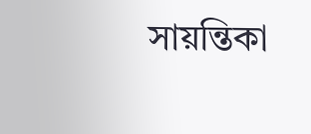সায়ন্তিকা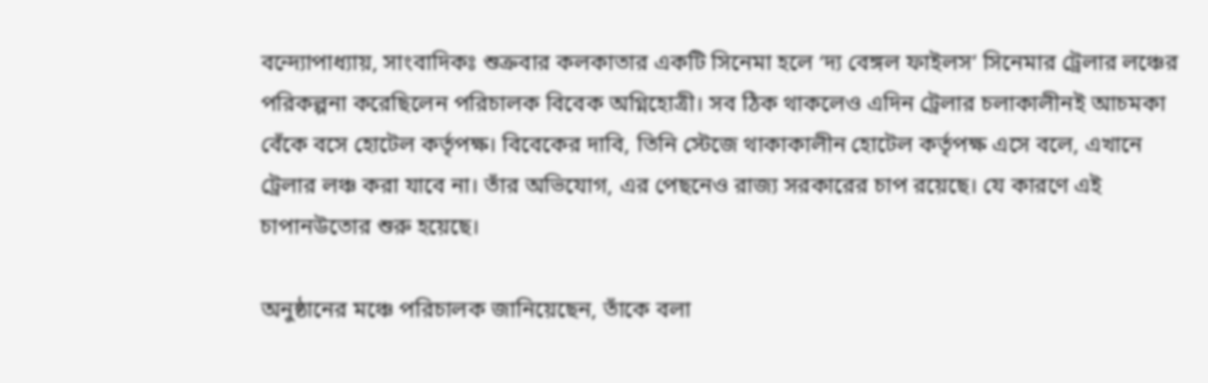বন্দ্যোপাধ্যায়, সাংবাদিকঃ শুক্রবার কলকাতার একটি সিনেমা হলে ‘দ্য বেঙ্গল ফাইলস’ সিনেমার ট্রেলার লঞ্চের পরিকল্পনা করেছিলেন পরিচালক বিবেক অগ্নিহোত্রী। সব ঠিক থাকলেও এদিন ট্রেলার চলাকালীনই আচমকা বেঁকে বসে হোটেল কর্তৃপক্ষ। বিবেকের দাবি, তিনি স্টেজে থাকাকালীন হোটেল কর্তৃপক্ষ এসে বলে, এখানে ট্রেলার লঞ্চ করা যাবে না। তাঁর অভিযোগ, এর পেছনেও রাজ্য সরকারের চাপ রয়েছে। যে কারণে এই চাপানউতোর শুরু হয়েছে।

অনুষ্ঠানের মঞ্চে পরিচালক জানিয়েছেন, তাঁকে বলা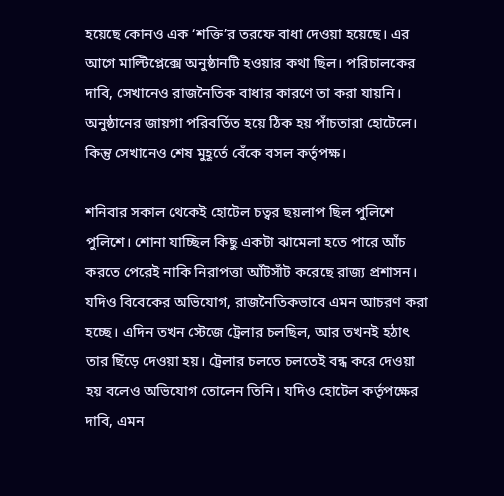হয়েছে কোনও এক ‘শক্তি’র তরফে বাধা দেওয়া হয়েছে। এর আগে মাল্টিপ্লেক্সে অনুষ্ঠানটি হওয়ার কথা ছিল। পরিচালকের দাবি, সেখানেও রাজনৈতিক বাধার কারণে তা করা যায়নি। অনুষ্ঠানের জায়গা পরিবর্তিত হয়ে ঠিক হয় পাঁচতারা হোটেলে। কিন্তু সেখানেও শেষ মুহূর্তে বেঁকে বসল কর্তৃপক্ষ।

শনিবার সকাল থেকেই হোটেল চত্বর ছয়লাপ ছিল পুলিশে পুলিশে। শোনা যাচ্ছিল কিছু একটা ঝামেলা হতে পারে আঁচ করতে পেরেই নাকি নিরাপত্তা আঁটসাঁট করেছে রাজ্য প্রশাসন। যদিও বিবেকের অভিযোগ, রাজনৈতিকভাবে এমন আচরণ করা হচ্ছে। এদিন তখন স্টেজে ট্রেলার চলছিল, আর তখনই হঠাৎ তার ছিঁড়ে দেওয়া হয়। ট্রেলার চলতে চলতেই বন্ধ করে দেওয়া হয় বলেও অভিযোগ তোলেন তিনি। যদিও হোটেল কর্তৃপক্ষের দাবি, এমন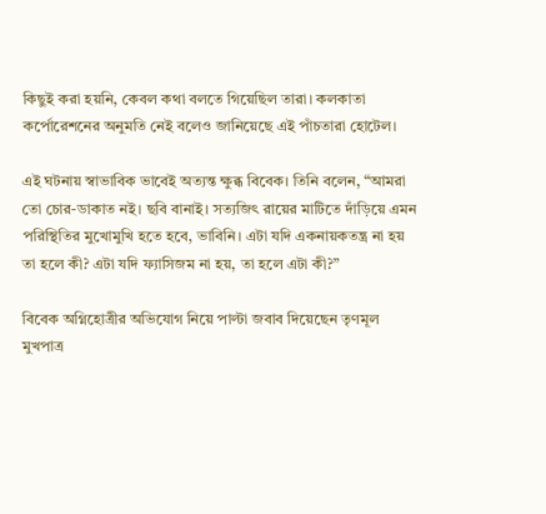কিছুই করা হয়নি, কেবল কথা বলতে গিয়েছিল তারা। কলকাতা কর্পোরেশনের অনুমতি নেই বলেও জানিয়েছে এই পাঁচতারা হোটেল।

এই ঘটনায় স্বাভাবিক ভাবেই অত্যন্ত ক্ষুব্ধ বিবেক। তিনি বলেন, “আমরা তো চোর-ডাকাত নই। ছবি বানাই। সত্যজিৎ রায়ের মাটিতে দাঁড়িয়ে এমন পরিস্থিতির মুখোমুখি হতে হবে, ভাবিনি। এটা যদি একনায়কতন্ত্র না হয় তা হলে কী? এটা যদি ফ্যাসিজম না হয়, তা হলে এটা কী?”

বিবেক অগ্নিহোত্রীর অভিযোগ নিয়ে পাল্টা জবাব দিয়েছেন তৃণমূল মুখপাত্র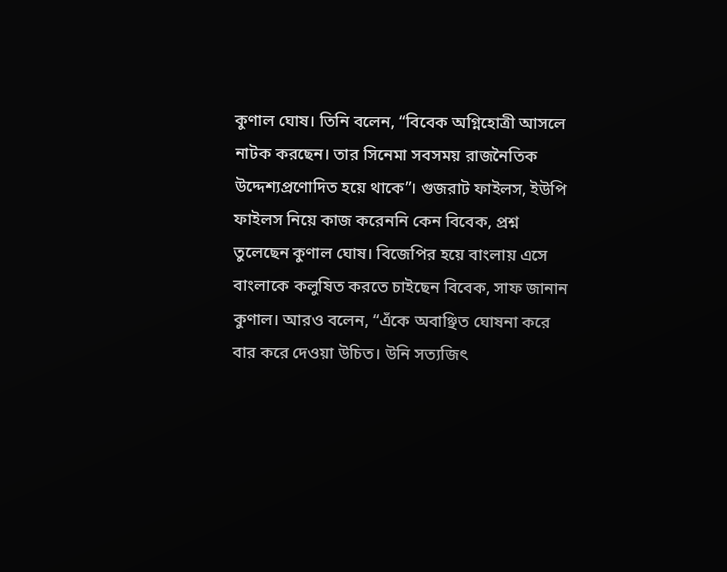কুণাল ঘোষ। তিনি বলেন, “বিবেক অগ্নিহোত্রী আসলে নাটক করছেন। তার সিনেমা সবসময় রাজনৈতিক উদ্দেশ্যপ্রণোদিত হয়ে থাকে”। গুজরাট ফাইলস, ইউপি ফাইলস নিয়ে কাজ করেননি কেন বিবেক, প্রশ্ন তুলেছেন কুণাল ঘোষ। বিজেপির হয়ে বাংলায় এসে বাংলাকে কলুষিত করতে চাইছেন বিবেক, সাফ জানান কুণাল। আরও বলেন, “এঁকে অবাঞ্ছিত ঘোষনা করে বার করে দেওয়া উচিত। উনি সত্যজিৎ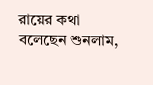রায়ের কথা বলেছেন শুনলাম,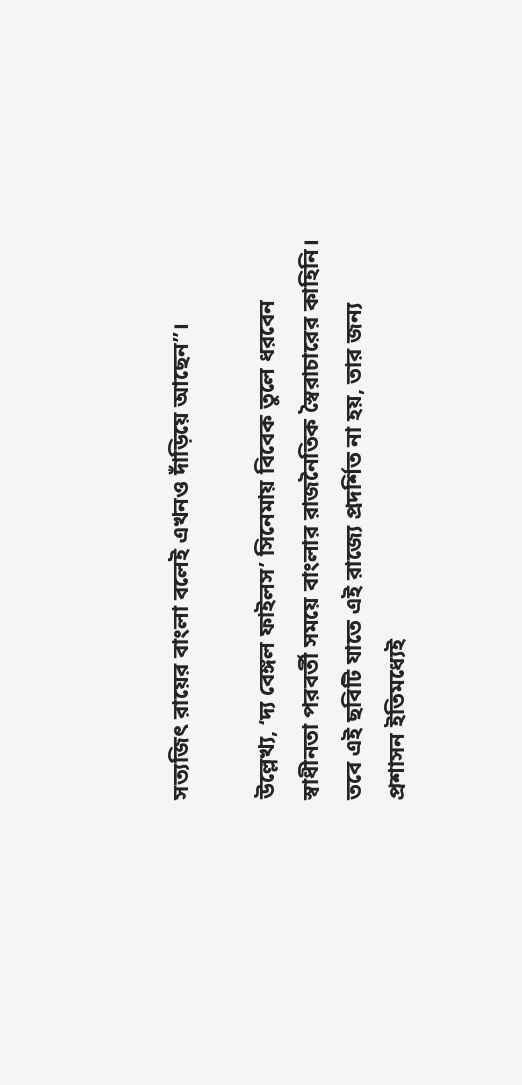সত্যজিৎ রায়ের বাংলা বলেই এখনও দাঁড়িয়ে আছেন”।

উল্লেখ্য, ‘দ্য বেঙ্গল ফাইলস’ সিনেমায় বিবেক তুলে ধরবেন স্বাধীনতা পরবর্তী সময়ে বাংলার রাজনৈতিক স্বৈরাচারের কাহিনি। তবে এই ছবিটি যাতে এই রাজ্যে প্রদর্শিত না হয়, তার জন্য প্রশাসন ইতিমধ্যেই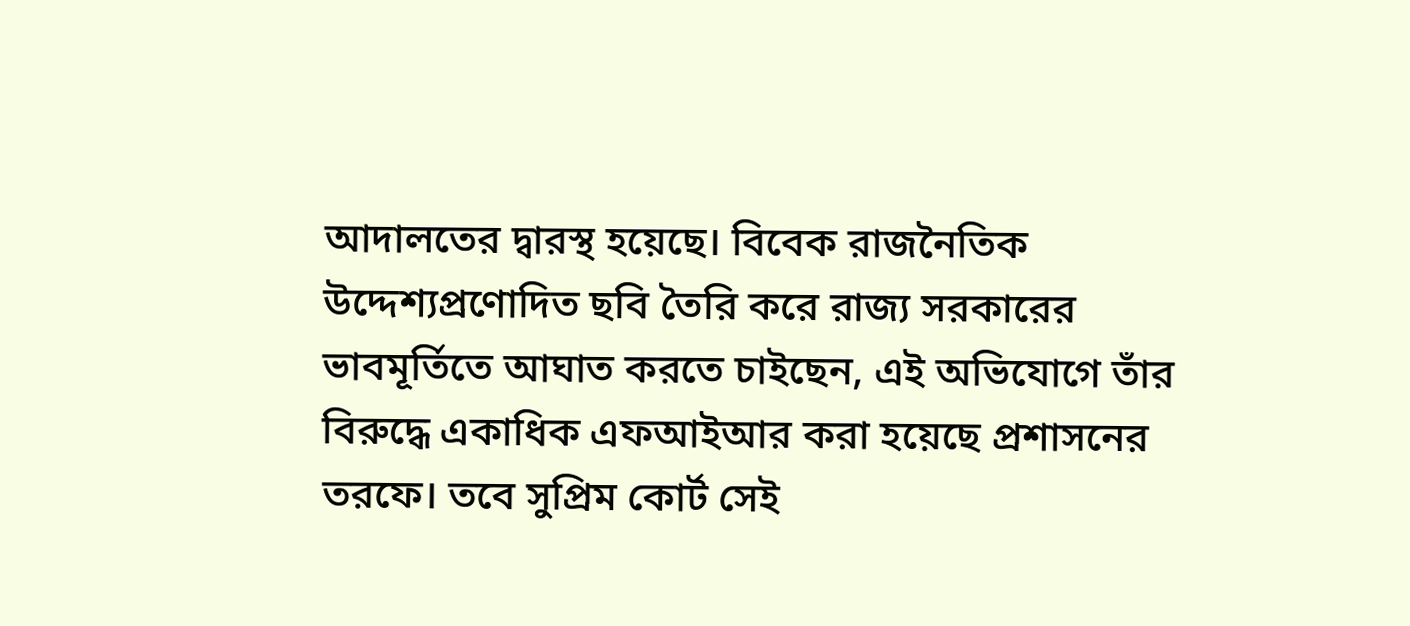আদালতের দ্বারস্থ হয়েছে। বিবেক রাজনৈতিক উদ্দেশ্যপ্রণোদিত ছবি তৈরি করে রাজ্য সরকারের ভাবমূর্তিতে আঘাত করতে চাইছেন, এই অভিযোগে তাঁর বিরুদ্ধে একাধিক এফআইআর করা হয়েছে প্রশাসনের তরফে। তবে সুপ্রিম কোর্ট সেই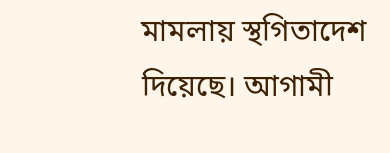মামলায় স্থগিতাদেশ দিয়েছে। আগামী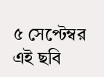৫ সেপ্টেম্বর এই ছবি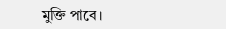মুক্তি পাবে।